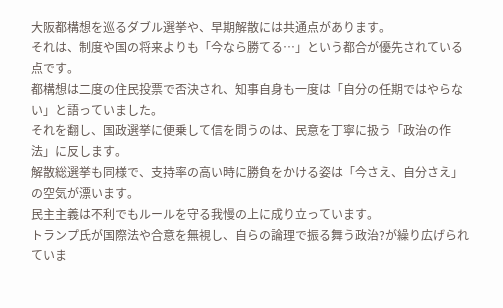大阪都構想を巡るダブル選挙や、早期解散には共通点があります。
それは、制度や国の将来よりも「今なら勝てる…」という都合が優先されている点です。
都構想は二度の住民投票で否決され、知事自身も一度は「自分の任期ではやらない」と語っていました。
それを翻し、国政選挙に便乗して信を問うのは、民意を丁寧に扱う「政治の作法」に反します。
解散総選挙も同様で、支持率の高い時に勝負をかける姿は「今さえ、自分さえ」の空気が漂います。
民主主義は不利でもルールを守る我慢の上に成り立っています。
トランプ氏が国際法や合意を無視し、自らの論理で振る舞う政治?が繰り広げられていま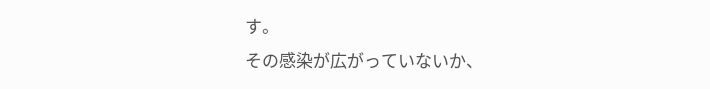す。
その感染が広がっていないか、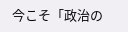今こそ「政治の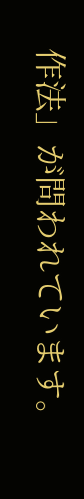作法」が問われています。